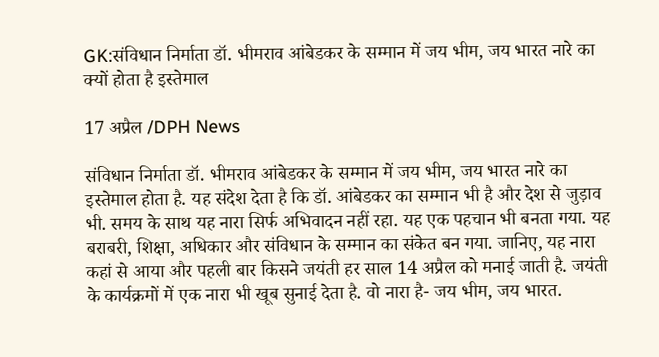GK:संविधान निर्माता डॉ. भीमराव आंबेडकर के सम्मान में जय भीम, जय भारत नारे का क्यों होता है इस्तेमाल

17 अप्रैल /DPH News

संविधान निर्माता डॉ. भीमराव आंबेडकर के सम्मान में जय भीम, जय भारत नारे का इस्तेमाल होता है. यह संदेश देता है कि डॉ. आंबेडकर का सम्मान भी है और देश से जुड़ाव भी. समय के साथ यह नारा सिर्फ अभिवादन नहीं रहा. यह एक पहचान भी बनता गया. यह बराबरी, शिक्षा, अधिकार और संविधान के सम्मान का संकेत बन गया. जानिए, यह नारा कहां से आया और पहली बार किसने जयंती हर साल 14 अप्रैल को मनाई जाती है. जयंती के कार्यक्रमों में एक नारा भी खूब सुनाई देता है. वो नारा है- जय भीम, जय भारत.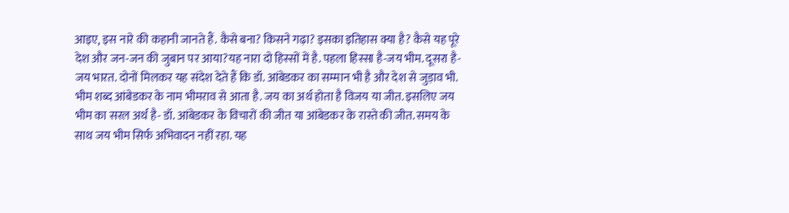आइए, इस नारे की कहानी जानते हैं. कैसे बना? किसने गढ़ा? इसका इतिहास क्या है? कैसे यह पूरे देश और जन-जन की जुबान पर आया?यह नारा दो हिस्सों में है. पहला हिस्सा है-जय भीम. दूसरा है-जय भारत. दोनों मिलकर यह संदेश देते हैं कि डॉ. आंबेडकर का सम्मान भी है और देश से जुड़ाव भी. भीम शब्द आंबेडकर के नाम भीमराव से आता है. जय का अर्थ होता है विजय या जीत. इसलिए जय भीम का सरल अर्थ है- डॉ. आंबेडकर के विचारों की जीत या आंबेडकर के रास्ते की जीत. समय के साथ जय भीम सिर्फ अभिवादन नहीं रहा. यह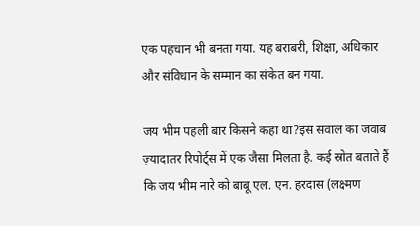एक पहचान भी बनता गया. यह बराबरी, शिक्षा, अधिकार और संविधान के सम्मान का संकेत बन गया.

जय भीम पहली बार किसने कहा था?इस सवाल का जवाब ज़्यादातर रिपोर्ट्स में एक जैसा मिलता है. कई स्रोत बताते हैं कि जय भीम नारे को बाबू एल. एन. हरदास (लक्ष्मण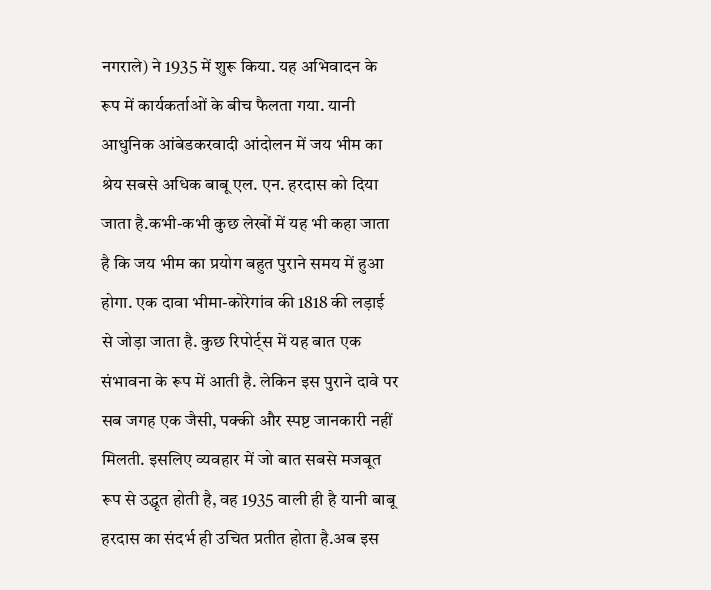नगराले) ने 1935 में शुरू किया. यह अभिवादन के रूप में कार्यकर्ताओं के बीच फैलता गया. यानी आधुनिक आंबेडकरवादी आंदोलन में जय भीम का श्रेय सबसे अधिक बाबू एल. एन. हरदास को दिया जाता है.कभी-कभी कुछ लेखों में यह भी कहा जाता है कि जय भीम का प्रयोग बहुत पुराने समय में हुआ होगा. एक दावा भीमा-कोरेगांव की 1818 की लड़ाई से जोड़ा जाता है. कुछ रिपोर्ट्स में यह बात एक संभावना के रूप में आती है. लेकिन इस पुराने दावे पर सब जगह एक जैसी, पक्की और स्पष्ट जानकारी नहीं मिलती. इसलिए व्यवहार में जो बात सबसे मजबूत रूप से उद्धृत होती है, वह 1935 वाली ही है यानी बाबू हरदास का संदर्भ ही उचित प्रतीत होता है.अब इस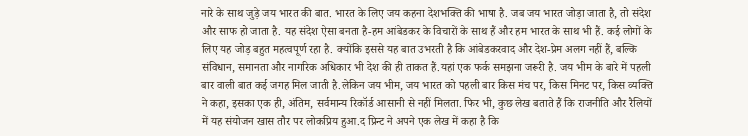नारे के साथ जुड़े जय भारत की बात. भारत के लिए जय कहना देशभक्ति की भाषा है. जब जय भारत जोड़ा जाता है, तो संदेश और साफ हो जाता है. यह संदेश ऐसा बनता है-हम आंबेडकर के विचारों के साथ हैं और हम भारत के साथ भी हैं. कई लोगों के लिए यह जोड़ बहुत महत्वपूर्ण रहा है. क्योंकि इससे यह बात उभरती है कि आंबेडकरवाद और देश-प्रेम अलग नहीं हैं, बल्कि संविधान, समानता और नागरिक अधिकार भी देश की ही ताकत हैं.यहां एक फर्क समझना जरूरी है. जय भीम के बारे में पहली बार वाली बात कई जगह मिल जाती है.लेकिन जय भीम, जय भारत को पहली बार किस मंच पर, किस मिनट पर, किस व्यक्ति ने कहा, इसका एक ही, अंतिम, सर्वमान्य रिकॉर्ड आसानी से नहीं मिलता. फिर भी, कुछ लेख बताते हैं कि राजनीति और रैलियों में यह संयोजन खास तौर पर लोकप्रिय हुआ.द प्रिन्ट ने अपने एक लेख में कहा है कि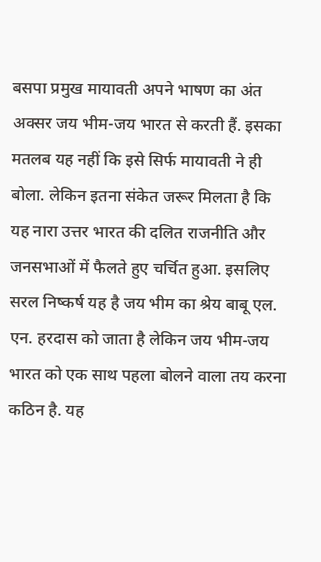बसपा प्रमुख मायावती अपने भाषण का अंत अक्सर जय भीम-जय भारत से करती हैं. इसका मतलब यह नहीं कि इसे सिर्फ मायावती ने ही बोला. लेकिन इतना संकेत जरूर मिलता है कि यह नारा उत्तर भारत की दलित राजनीति और जनसभाओं में फैलते हुए चर्चित हुआ. इसलिए सरल निष्कर्ष यह है जय भीम का श्रेय बाबू एल. एन. हरदास को जाता है लेकिन जय भीम-जय भारत को एक साथ पहला बोलने वाला तय करना कठिन है. यह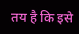तय है कि इसे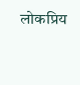लोकप्रिय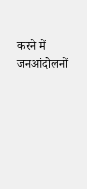करने में जनआंदोलनों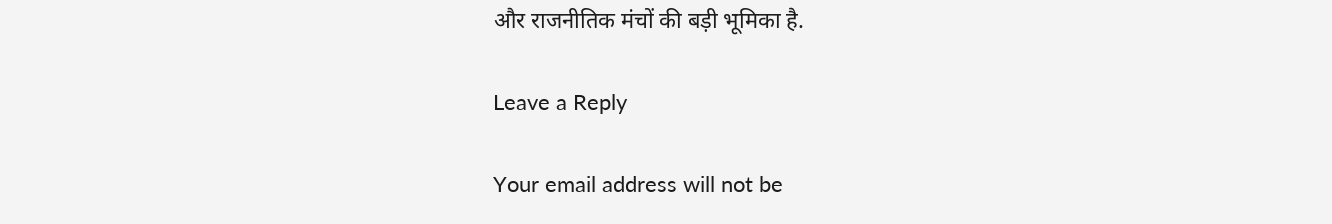और राजनीतिक मंचों की बड़ी भूमिका है.

Leave a Reply

Your email address will not be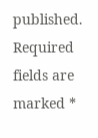published. Required fields are marked *